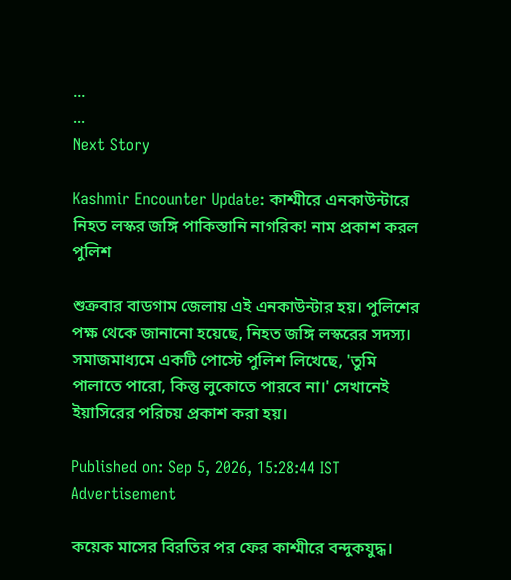...
...
Next Story

Kashmir Encounter Update: কাশ্মীরে এনকাউন্টারে নিহত লস্কর জঙ্গি পাকিস্তানি নাগরিক! নাম প্রকাশ করল পুলিশ

শুক্রবার বাডগাম জেলায় এই এনকাউন্টার হয়। পুলিশের পক্ষ থেকে জানানো হয়েছে, নিহত জঙ্গি লস্করের সদস্য। সমাজমাধ্যমে একটি পোস্টে পুলিশ লিখেছে, 'তুমি পালাতে পারো, কিন্তু লুকোতে পারবে না।' সেখানেই ইয়াসিরের পরিচয় প্রকাশ করা হয়।

Published on: Sep 5, 2026, 15:28:44 IST
Advertisement

কয়েক মাসের বিরতির পর ফের কাশ্মীরে বন্দুকযুদ্ধ।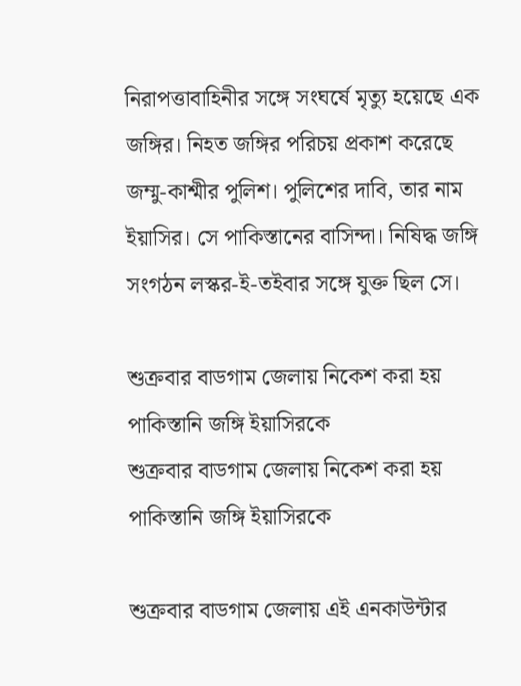নিরাপত্তাবাহিনীর সঙ্গে সংঘর্ষে মৃত্যু হয়েছে এক জঙ্গির। নিহত জঙ্গির পরিচয় প্রকাশ করেছে জম্মু-কাশ্মীর পুলিশ। পুলিশের দাবি, তার নাম ইয়াসির। সে পাকিস্তানের বাসিন্দা। নিষিদ্ধ জঙ্গি সংগঠন লস্কর-ই-তইবার সঙ্গে যুক্ত ছিল সে।

শুক্রবার বাডগাম জেলায় নিকেশ করা হয় পাকিস্তানি জঙ্গি ইয়াসিরকে
শুক্রবার বাডগাম জেলায় নিকেশ করা হয় পাকিস্তানি জঙ্গি ইয়াসিরকে

শুক্রবার বাডগাম জেলায় এই এনকাউন্টার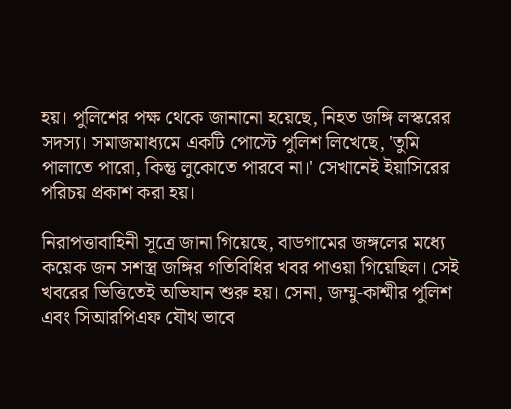হয়। পুলিশের পক্ষ থেকে জানানো হয়েছে, নিহত জঙ্গি লস্করের সদস্য। সমাজমাধ্যমে একটি পোস্টে পুলিশ লিখেছে, 'তুমি পালাতে পারো, কিন্তু লুকোতে পারবে না।' সেখানেই ইয়াসিরের পরিচয় প্রকাশ করা হয়।

নিরাপত্তাবাহিনী সূত্রে জানা গিয়েছে, বাডগামের জঙ্গলের মধ্যে কয়েক জন সশস্ত্র জঙ্গির গতিবিধির খবর পাওয়া গিয়েছিল। সেই খবরের ভিত্তিতেই অভিযান শুরু হয়। সেনা, জম্মু-কাশ্মীর পুলিশ এবং সিআরপিএফ যৌথ ভাবে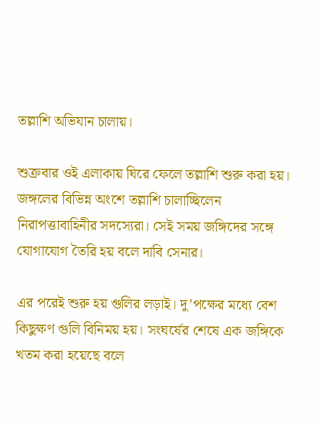তল্লাশি অভিযান চালায়।

শুক্রবার ওই এলাকায় ঘিরে ফেলে তল্লাশি শুরু করা হয়। জঙ্গলের বিভিন্ন অংশে তল্লাশি চালাচ্ছিলেন নিরাপত্তাবাহিনীর সদস্যেরা। সেই সময় জঙ্গিদের সঙ্গে যোগাযোগ তৈরি হয় বলে দাবি সেনার।

এর পরেই শুরু হয় গুলির লড়াই। দু’পক্ষের মধ্যে বেশ কিছুক্ষণ গুলি বিনিময় হয়। সংঘর্ষের শেষে এক জঙ্গিকে খতম করা হয়েছে বলে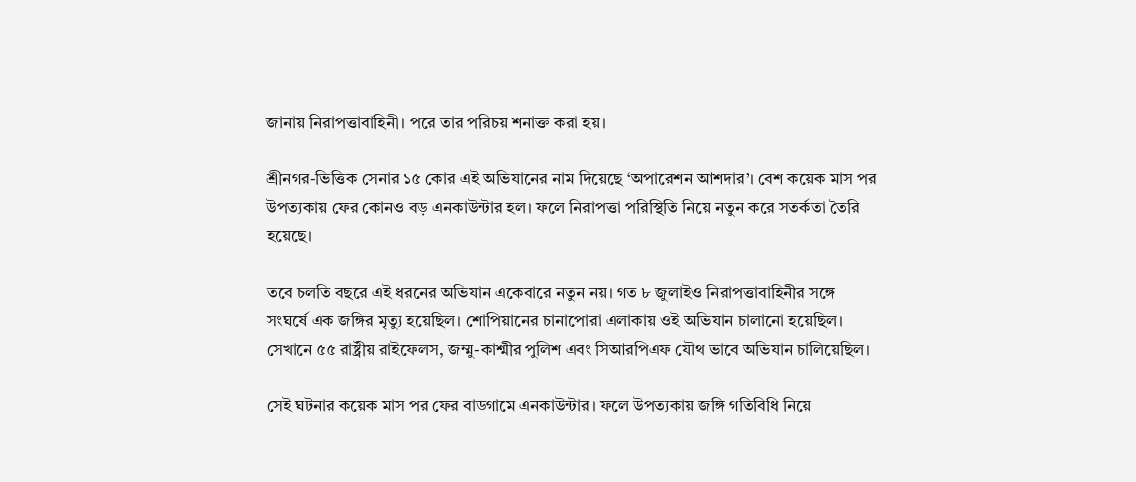জানায় নিরাপত্তাবাহিনী। পরে তার পরিচয় শনাক্ত করা হয়।

শ্রীনগর-ভিত্তিক সেনার ১৫ কোর এই অভিযানের নাম দিয়েছে ‘অপারেশন আশদার’। বেশ কয়েক মাস পর উপত্যকায় ফের কোনও বড় এনকাউন্টার হল। ফলে নিরাপত্তা পরিস্থিতি নিয়ে নতুন করে সতর্কতা তৈরি হয়েছে।

তবে চলতি বছরে এই ধরনের অভিযান একেবারে নতুন নয়। গত ৮ জুলাইও নিরাপত্তাবাহিনীর সঙ্গে সংঘর্ষে এক জঙ্গির মৃত্যু হয়েছিল। শোপিয়ানের চানাপোরা এলাকায় ওই অভিযান চালানো হয়েছিল। সেখানে ৫৫ রাষ্ট্রীয় রাইফেলস, জম্মু-কাশ্মীর পুলিশ এবং সিআরপিএফ যৌথ ভাবে অভিযান চালিয়েছিল।

সেই ঘটনার কয়েক মাস পর ফের বাডগামে এনকাউন্টার। ফলে উপত্যকায় জঙ্গি গতিবিধি নিয়ে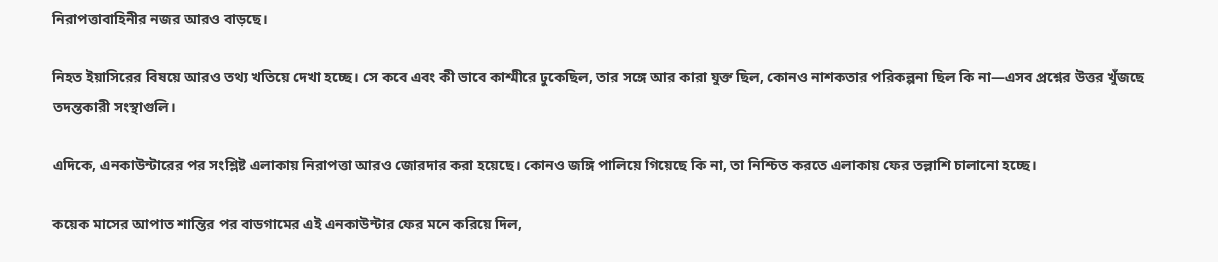নিরাপত্তাবাহিনীর নজর আরও বাড়ছে।

নিহত ইয়াসিরের বিষয়ে আরও তথ্য খতিয়ে দেখা হচ্ছে। সে কবে এবং কী ভাবে কাশ্মীরে ঢুকেছিল, তার সঙ্গে আর কারা যুক্ত ছিল, কোনও নাশকতার পরিকল্পনা ছিল কি না—এসব প্রশ্নের উত্তর খুঁজছে তদন্তকারী সংস্থাগুলি।

এদিকে, এনকাউন্টারের পর সংশ্লিষ্ট এলাকায় নিরাপত্তা আরও জোরদার করা হয়েছে। কোনও জঙ্গি পালিয়ে গিয়েছে কি না, তা নিশ্চিত করতে এলাকায় ফের তল্লাশি চালানো হচ্ছে।

কয়েক মাসের আপাত শান্তির পর বাডগামের এই এনকাউন্টার ফের মনে করিয়ে দিল,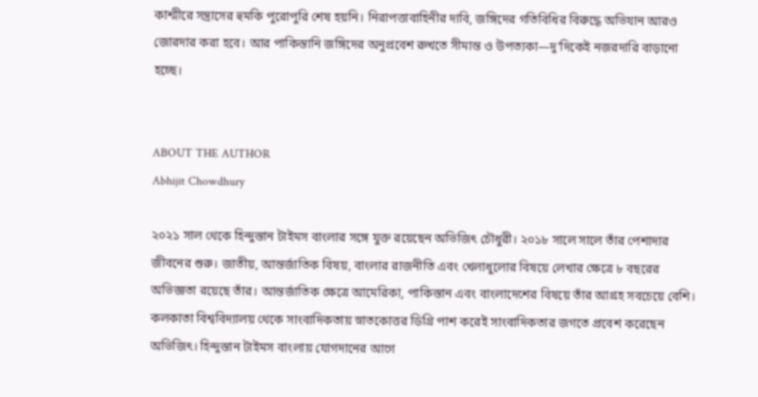কাশ্মীরে সন্ত্রাসের হুমকি পুরোপুরি শেষ হয়নি। নিরাপত্তাবাহিনীর দাবি, জঙ্গিদের গতিবিধির বিরুদ্ধে অভিযান আরও জোরদার করা হবে। আর পাকিস্তানি জঙ্গিদের অনুপ্রবেশ রুখতে সীমান্ত ও উপত্যকা—দু’দিকেই নজরদারি বাড়ানো হচ্ছে।


ABOUT THE AUTHOR
Abhijit Chowdhury

২০২১ সাল থেকে হিন্দুস্তান টাইমস বাংলার সঙ্গে যুক্ত রয়েছেন অভিজিৎ চৌধুরী। ২০১৮ সালে সালে তাঁর পেশাদার জীবনের শুরু। জাতীয়, আন্তর্জাতিক বিষয়, বাংলার রাজনীতি এবং খেলাধুলোর বিষয়ে লেখার ক্ষেত্রে ৮ বছরের অভিজ্ঞতা রয়েছে তাঁর। আন্তর্জাতিক ক্ষেত্রে আমেরিকা, পাকিস্তান এবং বাংলাদেশের বিষয়ে তাঁর আগ্রহ সবচেয়ে বেশি। কলকাতা বিশ্ববিদ্যালয় থেকে সাংবাদিকতায় স্নাতকোত্তর ডিগ্রি পাশ করেই সাংবাদিকতার জগতে প্রবেশ করেছেন অভিজিৎ। হিন্দুস্তান টাইমস বাংলায় যোগদানের আগে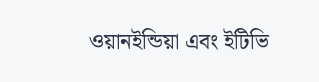ওয়ানইন্ডিয়া এবং ইটিভি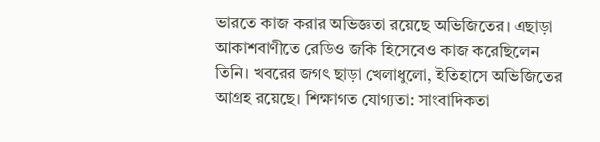ভারতে কাজ করার অভিজ্ঞতা রয়েছে অভিজিতের। এছাড়া আকাশবাণীতে রেডিও জকি হিসেবেও কাজ করেছিলেন তিনি। খবরের জগৎ ছাড়া খেলাধুলো, ইতিহাসে অভিজিতের আগ্রহ রয়েছে। শিক্ষাগত যোগ্যতা: সাংবাদিকতা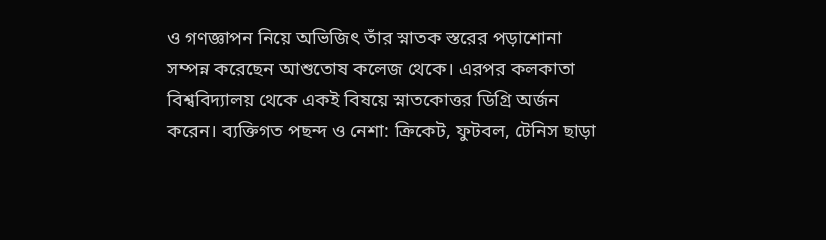ও গণজ্ঞাপন নিয়ে অভিজিৎ তাঁর স্নাতক স্তরের পড়াশোনা সম্পন্ন করেছেন আশুতোষ কলেজ থেকে। এরপর কলকাতা বিশ্ববিদ্যালয় থেকে একই বিষয়ে স্নাতকোত্তর ডিগ্রি অর্জন করেন। ব্যক্তিগত পছন্দ ও নেশা: ক্রিকেট, ফুটবল, টেনিস ছাড়া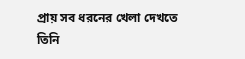প্রায় সব ধরনের খেলা দেখতে তিনি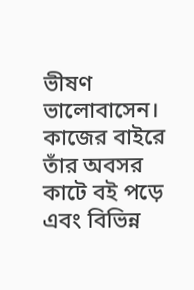ভীষণ ভালোবাসেন। কাজের বাইরে তাঁর অবসর কাটে বই পড়ে এবং বিভিন্ন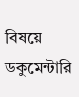বিষয়ে ডকুমেন্টারি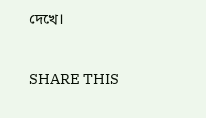দেখে।

SHARE THIS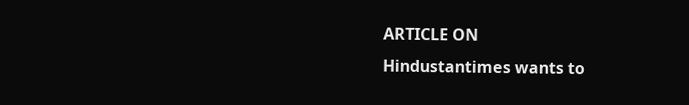ARTICLE ON
Hindustantimes wants to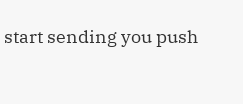start sending you push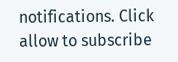notifications. Click allow to subscribe